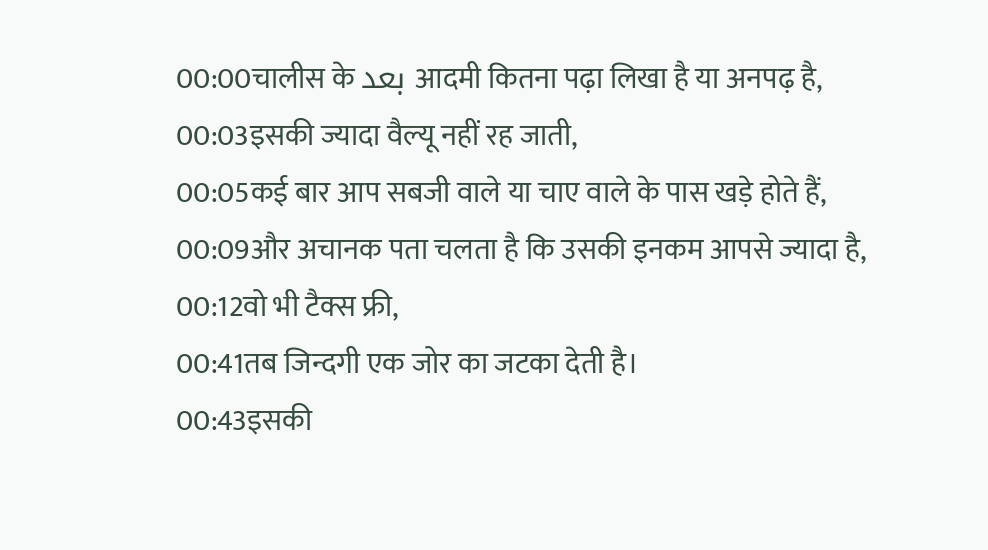00:00चालीस के بعد आदमी कितना पढ़ा लिखा है या अनपढ़ है,
00:03इसकी ज्यादा वैल्यू नहीं रह जाती,
00:05कई बार आप सबजी वाले या चाए वाले के पास खड़े होते हैं,
00:09और अचानक पता चलता है कि उसकी इनकम आपसे ज्यादा है,
00:12वो भी टैक्स फ्री,
00:41तब जिन्दगी एक जोर का जटका देती है।
00:43इसकी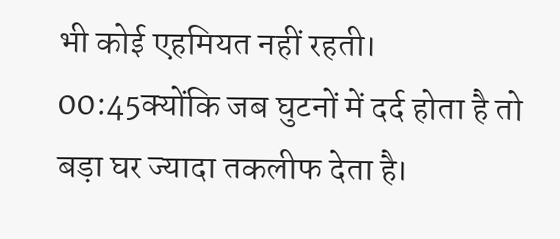भी कोई एहमियत नहीं रहती।
00:45क्योंकि जब घुटनों में दर्द होता है तो बड़ा घर ज्यादा तकलीफ देता है।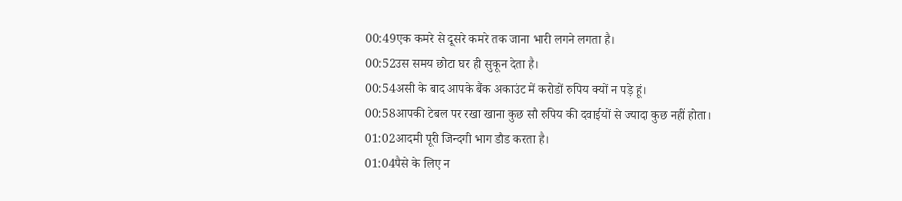00:49एक कमरे से दूसरे कमरे तक जाना भारी लगने लगता है।
00:52उस समय छोटा घर ही सुकून देता है।
00:54असी के बाद आपके बैंक अकाउंट में करोडों रुपिय क्यों न पड़े हूं।
00:58आपकी टेबल पर रखा खाना कुछ सौ रुपिय की दवाईयों से ज्यादा कुछ नहीं होता।
01:02आदमी पूरी जिन्दगी भाग डौड करता है।
01:04पैसे के लिए न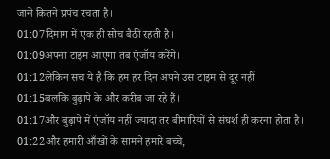जाने कितने प्रपंच रचता है।
01:07दिमाग में एक ही सोच बैठी रहती है।
01:09अपना टाइम आएगा तब एंजॉय करेंगे।
01:12लेकिन सच ये है कि हम हर दिन अपने उस टाइम से दूर नहीं
01:15बलकि बुढ़ापे के और करीब जा रहे हैं।
01:17और बुढ़ापे में एंजॉय नहीं ज्यादा तर बीमारियों से संघर्श ही करना होता है।
01:22और हमारी आँखों के सामने हमारे बच्चे,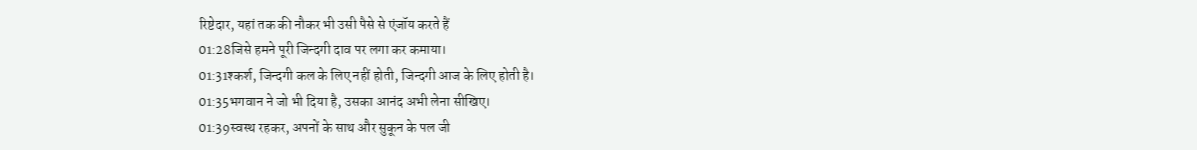रिष्टेदार, यहां तक की नौकर भी उसी पैसे से एंजॉय करते हैं
01:28जिसे हमने पूरी जिन्दगी दाव पर लगा कर कमाया।
01:31श्कर्श, जिन्दगी कल के लिए नहीं होती, जिन्दगी आज के लिए होती है।
01:35भगवान ने जो भी दिया है, उसका आनंद अभी लेना सीखिए।
01:39स्वस्थ रहकर, अपनों के साथ और सुकून के पल जी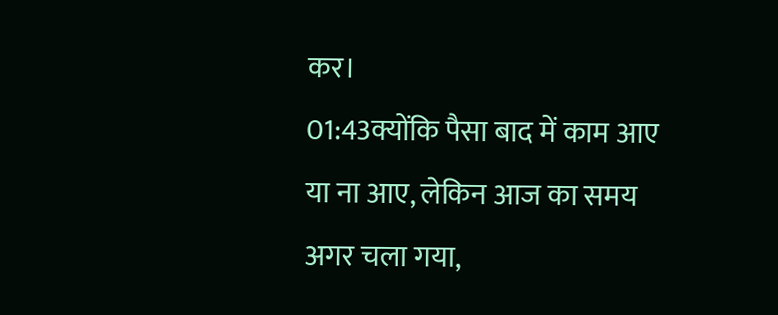कर।
01:43क्योंकि पैसा बाद में काम आए या ना आए, लेकिन आज का समय अगर चला गया,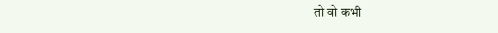तो वो कभी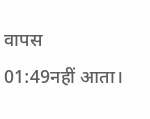वापस
01:49नहीं आता।